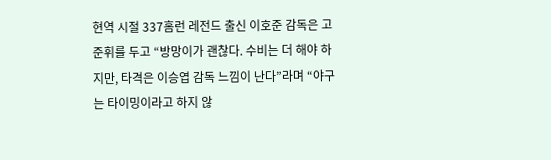현역 시절 337홈런 레전드 출신 이호준 감독은 고준휘를 두고 “방망이가 괜찮다. 수비는 더 해야 하지만, 타격은 이승엽 감독 느낌이 난다”라며 “야구는 타이밍이라고 하지 않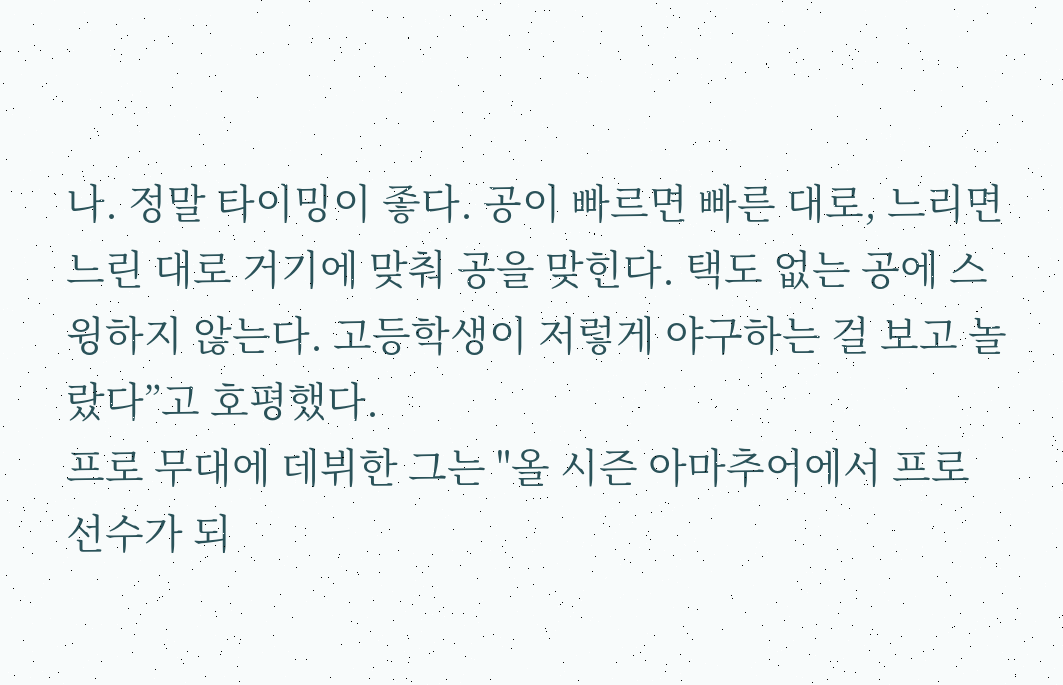나. 정말 타이밍이 좋다. 공이 빠르면 빠른 대로, 느리면 느린 대로 거기에 맞춰 공을 맞힌다. 택도 없는 공에 스윙하지 않는다. 고등학생이 저렇게 야구하는 걸 보고 놀랐다”고 호평했다.
프로 무대에 데뷔한 그는 "올 시즌 아마추어에서 프로 선수가 되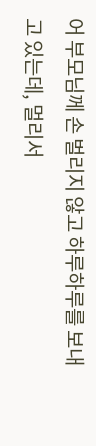어 부모님께 손 벌리지 않고 하루하루를 보내고 있는데, 멀리서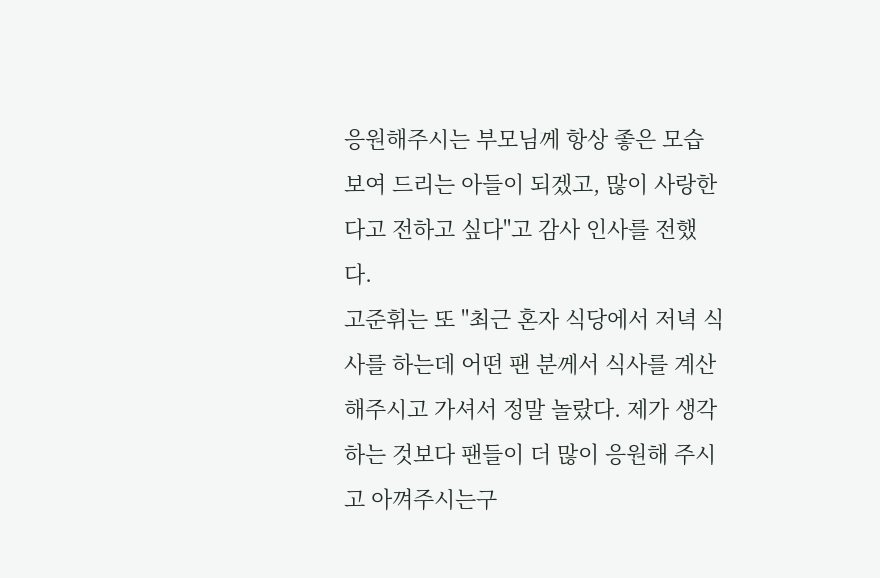응원해주시는 부모님께 항상 좋은 모습 보여 드리는 아들이 되겠고, 많이 사랑한다고 전하고 싶다"고 감사 인사를 전했다.
고준휘는 또 "최근 혼자 식당에서 저녁 식사를 하는데 어떤 팬 분께서 식사를 계산해주시고 가셔서 정말 놀랐다. 제가 생각하는 것보다 팬들이 더 많이 응원해 주시고 아껴주시는구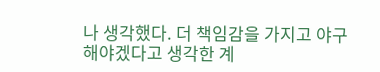나 생각했다. 더 책임감을 가지고 야구해야겠다고 생각한 계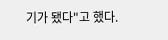기가 됐다"고 했다.